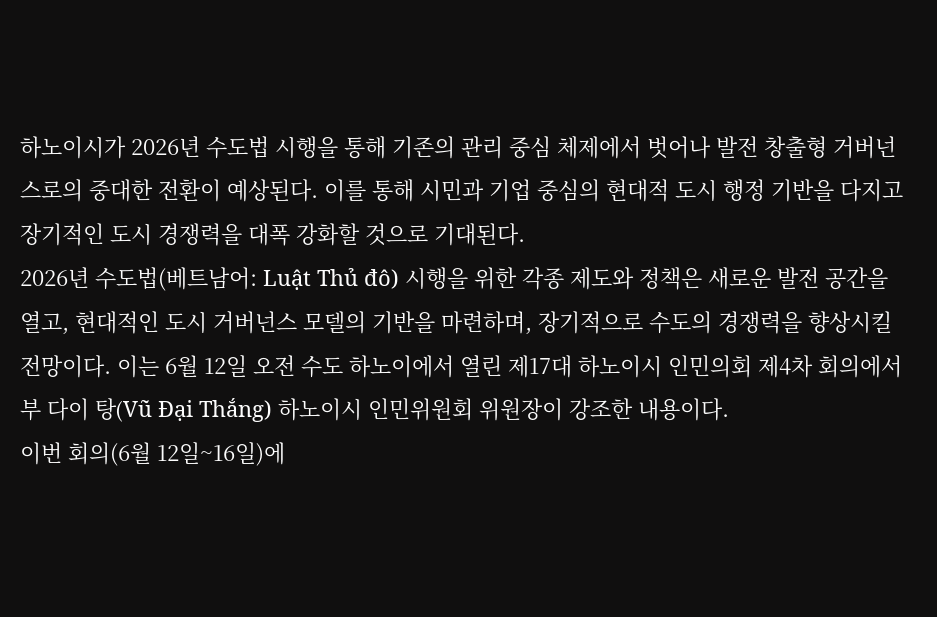하노이시가 2026년 수도법 시행을 통해 기존의 관리 중심 체제에서 벗어나 발전 창출형 거버넌스로의 중대한 전환이 예상된다. 이를 통해 시민과 기업 중심의 현대적 도시 행정 기반을 다지고 장기적인 도시 경쟁력을 대폭 강화할 것으로 기대된다.
2026년 수도법(베트남어: Luật Thủ đô) 시행을 위한 각종 제도와 정책은 새로운 발전 공간을 열고, 현대적인 도시 거버넌스 모델의 기반을 마련하며, 장기적으로 수도의 경쟁력을 향상시킬 전망이다. 이는 6월 12일 오전 수도 하노이에서 열린 제17대 하노이시 인민의회 제4차 회의에서 부 다이 탕(Vũ Đại Thắng) 하노이시 인민위원회 위원장이 강조한 내용이다.
이번 회의(6월 12일~16일)에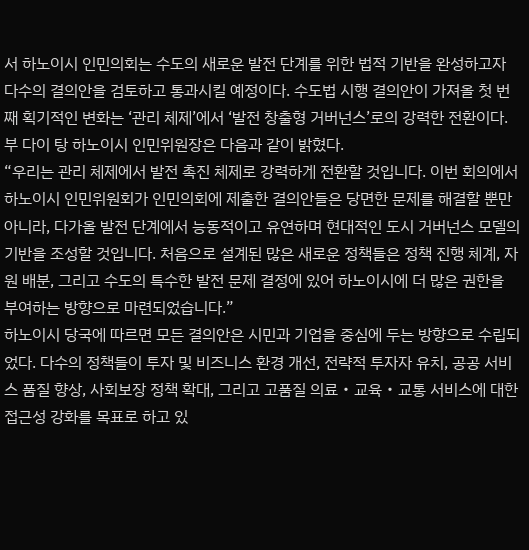서 하노이시 인민의회는 수도의 새로운 발전 단계를 위한 법적 기반을 완성하고자 다수의 결의안을 검토하고 통과시킬 예정이다. 수도법 시행 결의안이 가져올 첫 번째 획기적인 변화는 ‘관리 체제’에서 ‘발전 창출형 거버넌스’로의 강력한 전환이다. 부 다이 탕 하노이시 인민위원장은 다음과 같이 밝혔다.
“우리는 관리 체제에서 발전 촉진 체제로 강력하게 전환할 것입니다. 이번 회의에서 하노이시 인민위원회가 인민의회에 제출한 결의안들은 당면한 문제를 해결할 뿐만 아니라, 다가올 발전 단계에서 능동적이고 유연하며 현대적인 도시 거버넌스 모델의 기반을 조성할 것입니다. 처음으로 설계된 많은 새로운 정책들은 정책 진행 체계, 자원 배분, 그리고 수도의 특수한 발전 문제 결정에 있어 하노이시에 더 많은 권한을 부여하는 방향으로 마련되었습니다.”
하노이시 당국에 따르면 모든 결의안은 시민과 기업을 중심에 두는 방향으로 수립되었다. 다수의 정책들이 투자 및 비즈니스 환경 개선, 전략적 투자자 유치, 공공 서비스 품질 향상, 사회보장 정책 확대, 그리고 고품질 의료‧교육‧교통 서비스에 대한 접근성 강화를 목표로 하고 있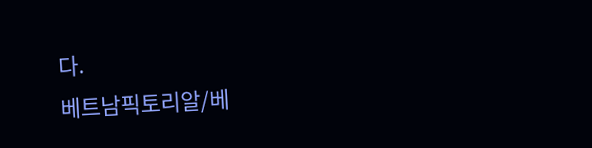다.
베트남픽토리알/베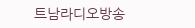트남라디오방송